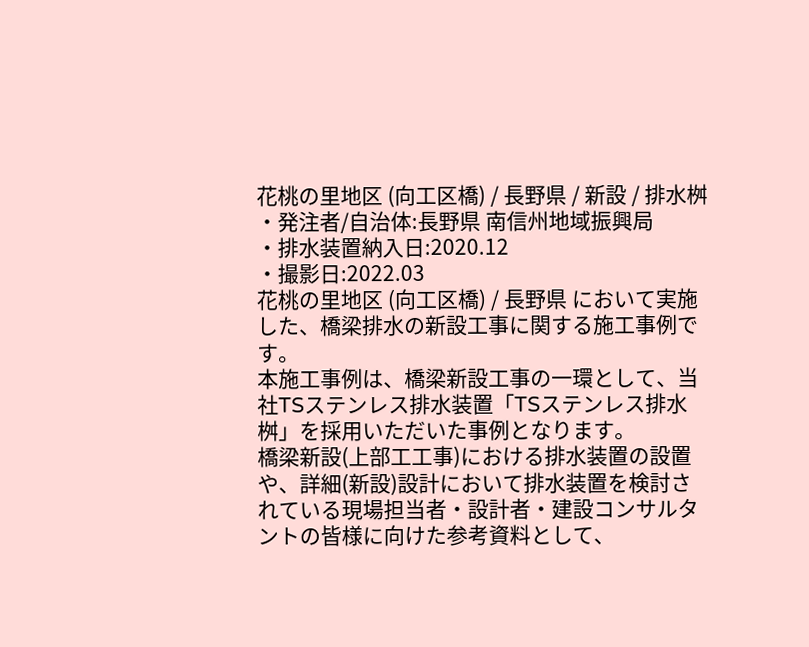花桃の里地区 (向工区橋) / 長野県 / 新設 / 排水桝
・発注者/自治体:長野県 南信州地域振興局
・排水装置納入日:2020.12
・撮影日:2022.03
花桃の里地区 (向工区橋) / 長野県 において実施した、橋梁排水の新設工事に関する施工事例です。
本施工事例は、橋梁新設工事の一環として、当社TSステンレス排水装置「TSステンレス排水桝」を採用いただいた事例となります。
橋梁新設(上部工工事)における排水装置の設置や、詳細(新設)設計において排水装置を検討されている現場担当者・設計者・建設コンサルタントの皆様に向けた参考資料として、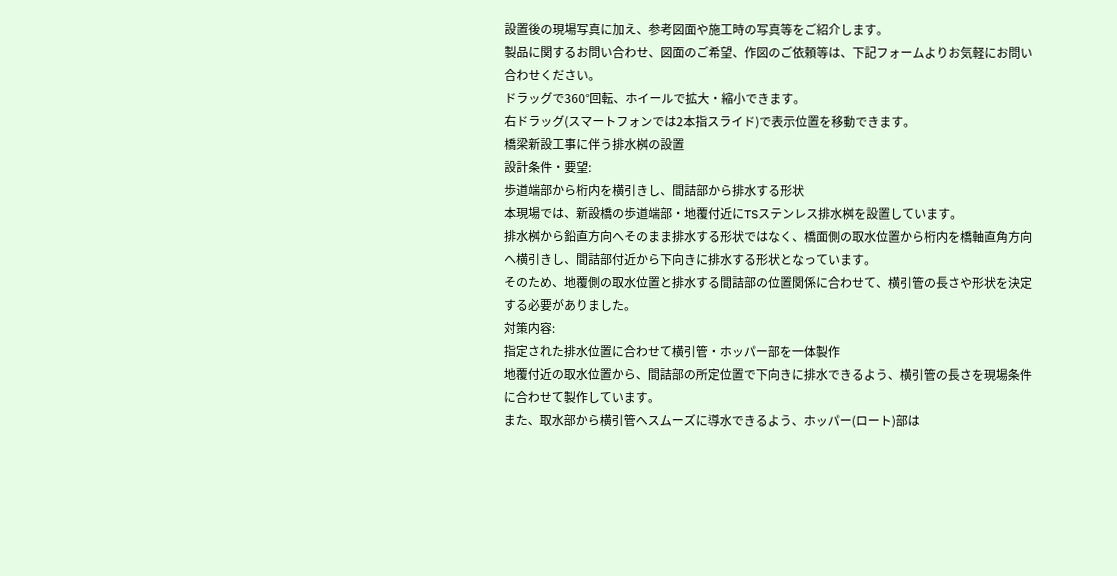設置後の現場写真に加え、参考図面や施工時の写真等をご紹介します。
製品に関するお問い合わせ、図面のご希望、作図のご依頼等は、下記フォームよりお気軽にお問い合わせください。
ドラッグで360°回転、ホイールで拡大・縮小できます。
右ドラッグ(スマートフォンでは2本指スライド)で表示位置を移動できます。
橋梁新設工事に伴う排水桝の設置
設計条件・要望:
歩道端部から桁内を横引きし、間詰部から排水する形状
本現場では、新設橋の歩道端部・地覆付近にTSステンレス排水桝を設置しています。
排水桝から鉛直方向へそのまま排水する形状ではなく、橋面側の取水位置から桁内を橋軸直角方向へ横引きし、間詰部付近から下向きに排水する形状となっています。
そのため、地覆側の取水位置と排水する間詰部の位置関係に合わせて、横引管の長さや形状を決定する必要がありました。
対策内容:
指定された排水位置に合わせて横引管・ホッパー部を一体製作
地覆付近の取水位置から、間詰部の所定位置で下向きに排水できるよう、横引管の長さを現場条件に合わせて製作しています。
また、取水部から横引管へスムーズに導水できるよう、ホッパー(ロート)部は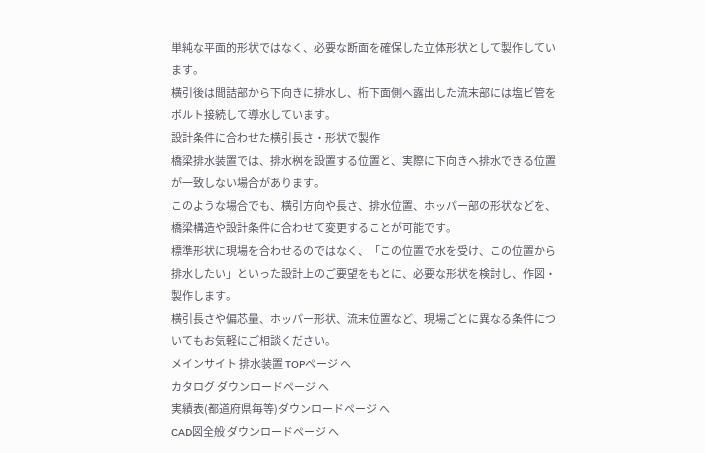単純な平面的形状ではなく、必要な断面を確保した立体形状として製作しています。
横引後は間詰部から下向きに排水し、桁下面側へ露出した流末部には塩ビ管をボルト接続して導水しています。
設計条件に合わせた横引長さ・形状で製作
橋梁排水装置では、排水桝を設置する位置と、実際に下向きへ排水できる位置が一致しない場合があります。
このような場合でも、横引方向や長さ、排水位置、ホッパー部の形状などを、橋梁構造や設計条件に合わせて変更することが可能です。
標準形状に現場を合わせるのではなく、「この位置で水を受け、この位置から排水したい」といった設計上のご要望をもとに、必要な形状を検討し、作図・製作します。
横引長さや偏芯量、ホッパー形状、流末位置など、現場ごとに異なる条件についてもお気軽にご相談ください。
メインサイト 排水装置 TOPページ へ
カタログ ダウンロードページ へ
実績表(都道府県毎等)ダウンロードページ へ
CAD図全般 ダウンロードページ へ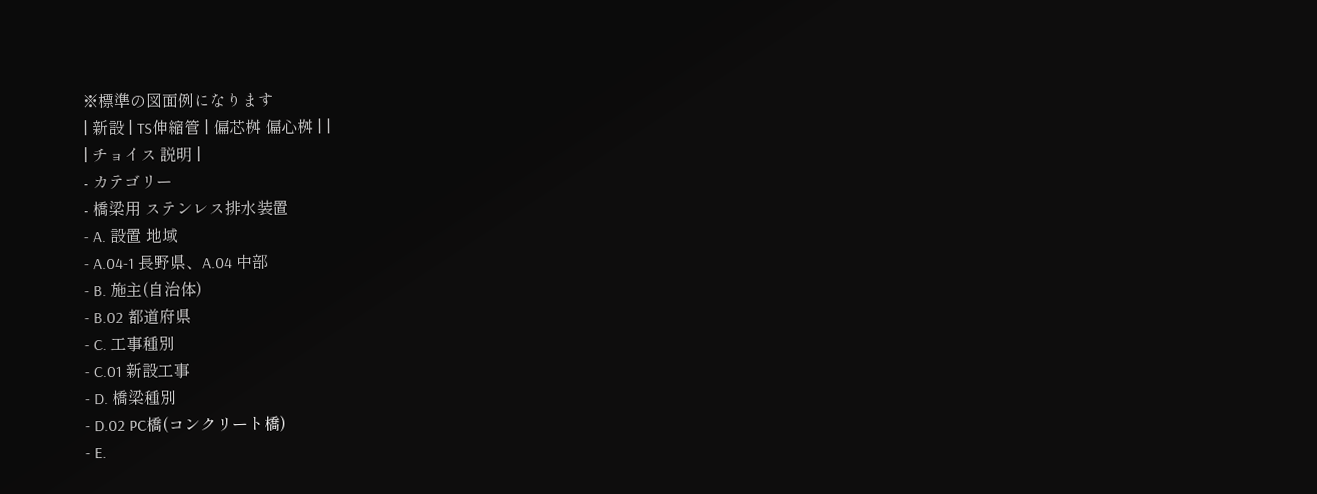※標準の図面例になります
| 新設 | TS伸縮管 | 偏芯桝 偏心桝 | |
| チョイス 説明 |
- カテゴリー
- 橋梁用 ステンレス排水装置
- A. 設置 地域
- A.04-1 長野県、A.04 中部
- B. 施主(自治体)
- B.02 都道府県
- C. 工事種別
- C.01 新設工事
- D. 橋梁種別
- D.02 PC橋(コンクリート橋)
- E.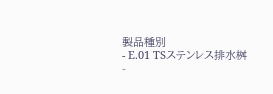製品種別
- E.01 TSステンレス排水桝
-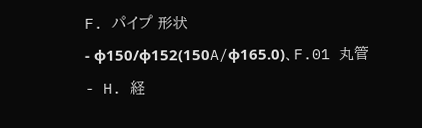F. パイプ 形状
- φ150/φ152(150A/φ165.0)、F.01 丸管
- H. 経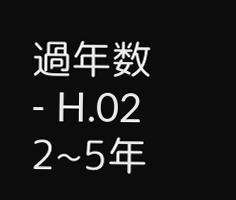過年数
- H.02 2~5年